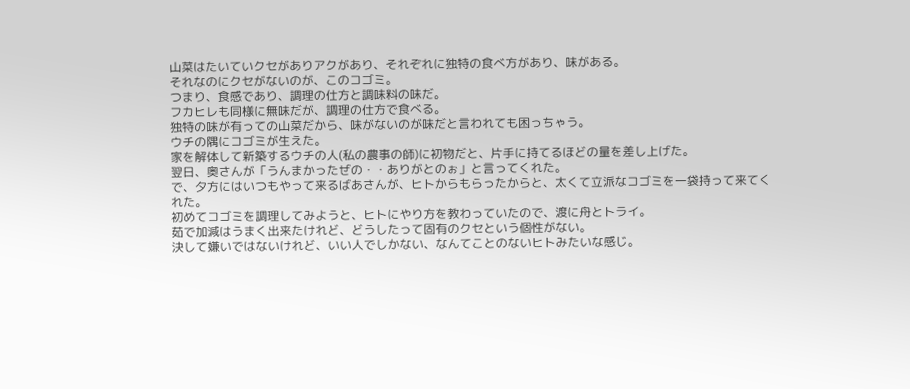山菜はたいていクセがありアクがあり、それぞれに独特の食べ方があり、味がある。
それなのにクセがないのが、このコゴミ。
つまり、食感であり、調理の仕方と調味料の味だ。
フカヒレも同様に無味だが、調理の仕方で食べる。
独特の味が有っての山菜だから、味がないのが味だと言われても困っちゃう。
ウチの隅にコゴミが生えた。
家を解体して新築するウチの人(私の農事の師)に初物だと、片手に持てるほどの量を差し上げた。
翌日、奥さんが「うんまかったぜの・・ありがとのぉ」と言ってくれた。
で、夕方にはいつもやって来るばあさんが、ヒトからもらったからと、太くて立派なコゴミを一袋持って来てくれた。
初めてコゴミを調理してみようと、ヒトにやり方を教わっていたので、渡に舟とトライ。
茹で加減はうまく出来たけれど、どうしたって固有のクセという個性がない。
決して嫌いではないけれど、いい人でしかない、なんてことのないヒトみたいな感じ。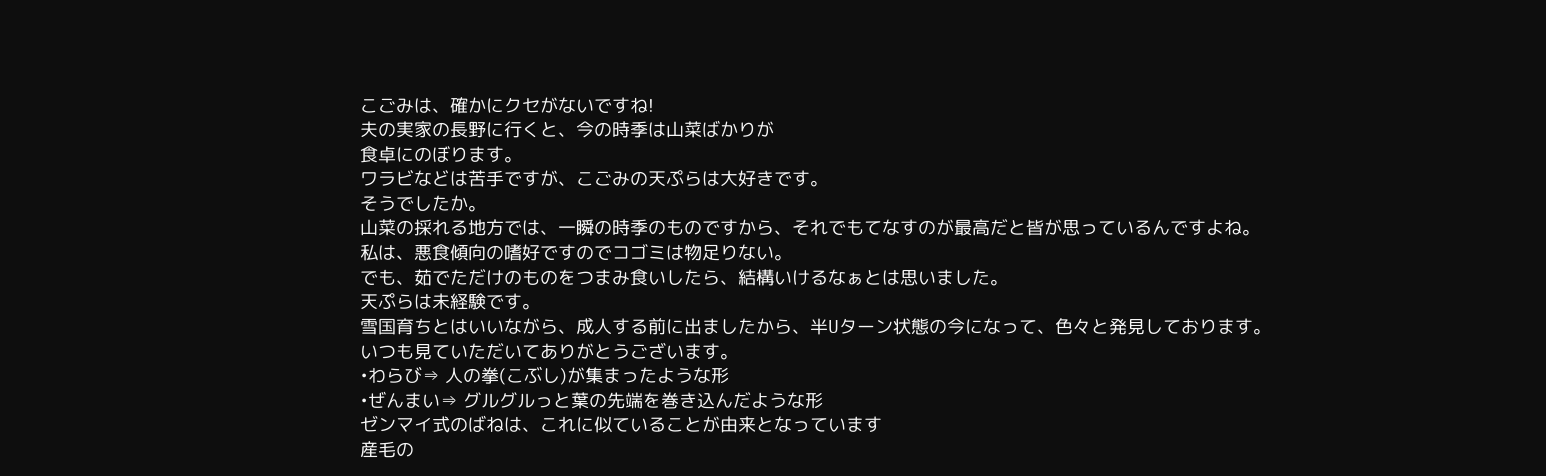こごみは、確かにクセがないですね!
夫の実家の長野に行くと、今の時季は山菜ばかりが
食卓にのぼります。
ワラビなどは苦手ですが、こごみの天ぷらは大好きです。
そうでしたか。
山菜の採れる地方では、一瞬の時季のものですから、それでもてなすのが最高だと皆が思っているんですよね。
私は、悪食傾向の嗜好ですのでコゴミは物足りない。
でも、茹でただけのものをつまみ食いしたら、結構いけるなぁとは思いました。
天ぷらは未経験です。
雪国育ちとはいいながら、成人する前に出ましたから、半Uターン状態の今になって、色々と発見しております。
いつも見ていただいてありがとうございます。
•わらび⇒ 人の拳(こぶし)が集まったような形
•ぜんまい⇒ グルグルっと葉の先端を巻き込んだような形
ゼンマイ式のばねは、これに似ていることが由来となっています
産毛の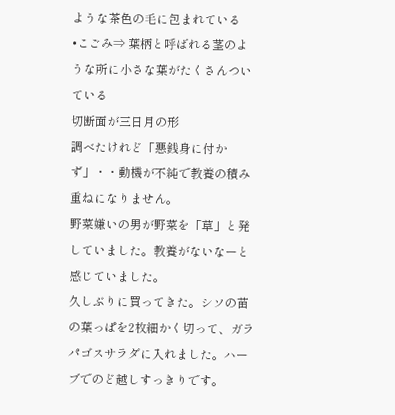ような茶色の毛に包まれている
•こごみ⇒ 葉柄と呼ばれる茎のような所に小さな葉がたくさんついている
切断面が三日月の形
調べたけれど「悪銭身に付かず」・・動機が不純で教養の積み重ねになりません。
野菜嫌いの男が野菜を「草」と発していました。教養がないなーと感じていました。
久しぶりに買ってきた。シソの苗の葉っぱを2枚細かく切って、ガラパゴスサラダに入れました。ハーブでのど越しすっきりです。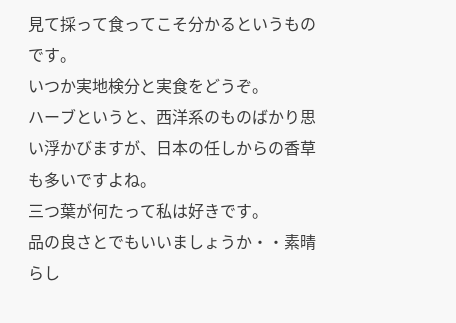見て採って食ってこそ分かるというものです。
いつか実地検分と実食をどうぞ。
ハーブというと、西洋系のものばかり思い浮かびますが、日本の任しからの香草も多いですよね。
三つ葉が何たって私は好きです。
品の良さとでもいいましょうか・・素晴らし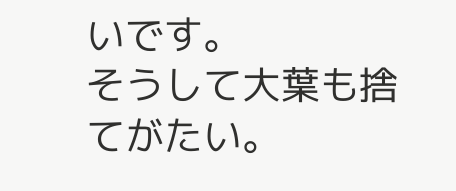いです。
そうして大葉も捨てがたい。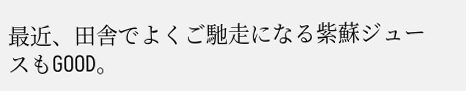最近、田舎でよくご馳走になる紫蘇ジュースもGOOD。